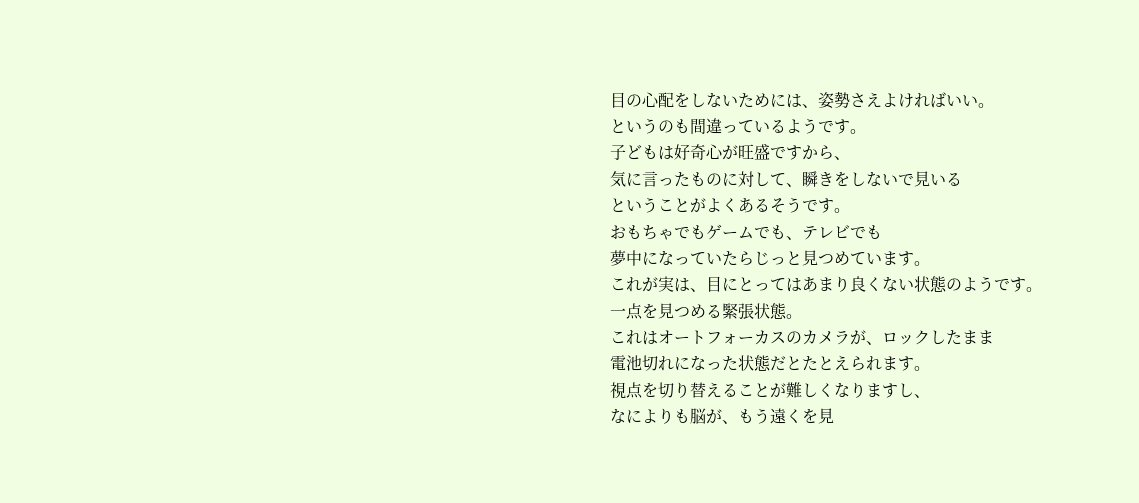目の心配をしないためには、姿勢さえよければいい。
というのも間違っているようです。
子どもは好奇心が旺盛ですから、
気に言ったものに対して、瞬きをしないで見いる
ということがよくあるそうです。
おもちゃでもゲームでも、テレビでも
夢中になっていたらじっと見つめています。
これが実は、目にとってはあまり良くない状態のようです。
一点を見つめる緊張状態。
これはオートフォーカスのカメラが、ロックしたまま
電池切れになった状態だとたとえられます。
視点を切り替えることが難しくなりますし、
なによりも脳が、もう遠くを見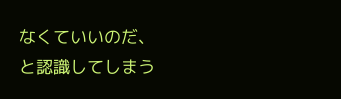なくていいのだ、
と認識してしまう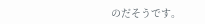のだそうです。